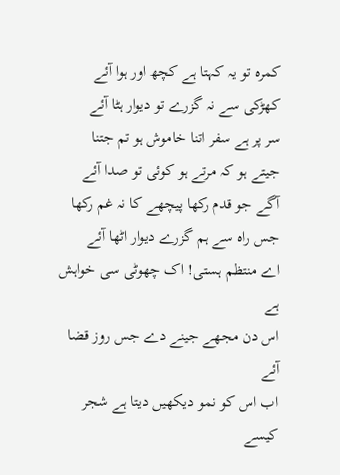کمرہ تو یہ کہتا ہے کچھ اور ہوا آئے
کھڑکی سے نہ گزرے تو دیوار ہٹا آئے
سر پر ہے سفر اتنا خاموش ہو تم جتنا
جیتے ہو کہ مرتے ہو کوئی تو صدا آئے
آگے جو قدم رکھا پیچھے کا نہ غم رکھا
جس راہ سے ہم گزرے دیوار اٹھا آئے
اے منتظم ہستی! اک چھوٹی سی خواہش ہے
اس دن مجھے جینے دے جس روز قضا آئے
اب اس کو نمو دیکھیں دیتا ہے شجر کیسے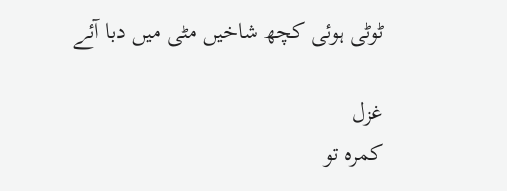ٹوٹی ہوئی کچھ شاخیں مٹی میں دبا آئے

غزل
کمرہ تو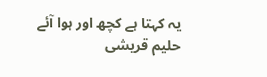یہ کہتا ہے کچھ اور ہوا آئے
حلیم قریشی